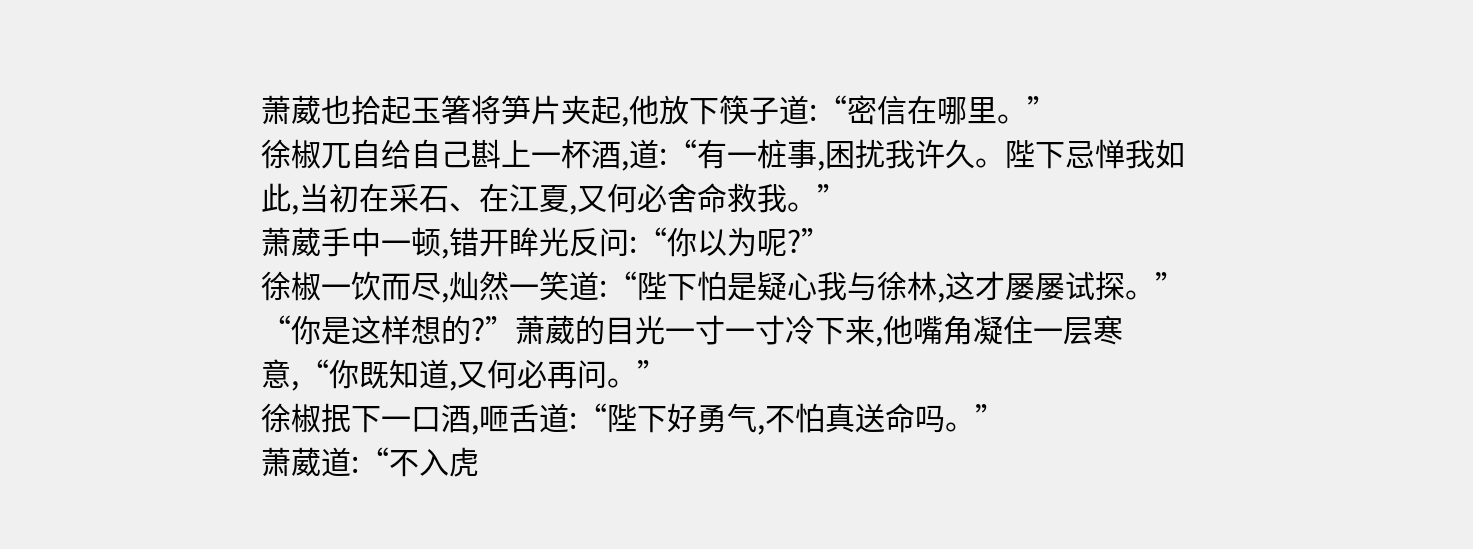萧葳也拾起玉箸将笋片夹起,他放下筷子道:“密信在哪里。”
徐椒兀自给自己斟上一杯酒,道:“有一桩事,困扰我许久。陛下忌惮我如此,当初在采石、在江夏,又何必舍命救我。”
萧葳手中一顿,错开眸光反问:“你以为呢?”
徐椒一饮而尽,灿然一笑道:“陛下怕是疑心我与徐林,这才屡屡试探。”
“你是这样想的?”萧葳的目光一寸一寸冷下来,他嘴角凝住一层寒意,“你既知道,又何必再问。”
徐椒抿下一口酒,咂舌道:“陛下好勇气,不怕真送命吗。”
萧葳道:“不入虎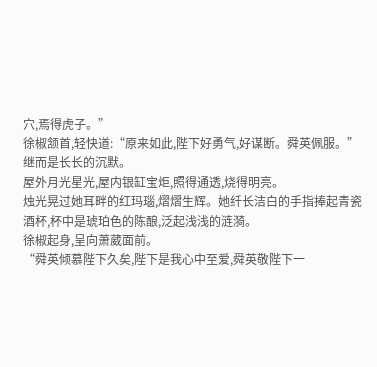穴,焉得虎子。”
徐椒颔首,轻快道:“原来如此,陛下好勇气,好谋断。舜英佩服。”
继而是长长的沉默。
屋外月光星光,屋内银缸宝炬,照得通透,烧得明亮。
烛光晃过她耳畔的红玛瑙,熠熠生辉。她纤长洁白的手指捧起青瓷酒杯,杯中是琥珀色的陈酿,泛起浅浅的涟漪。
徐椒起身,呈向萧葳面前。
“舜英倾慕陛下久矣,陛下是我心中至爱,舜英敬陛下一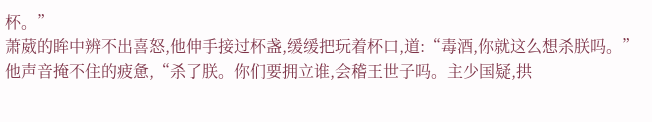杯。”
萧葳的眸中辨不出喜怒,他伸手接过杯盏,缓缓把玩着杯口,道:“毒酒,你就这么想杀朕吗。”
他声音掩不住的疲惫,“杀了朕。你们要拥立谁,会稽王世子吗。主少国疑,拱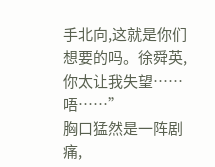手北向,这就是你们想要的吗。徐舜英,你太让我失望……唔……”
胸口猛然是一阵剧痛,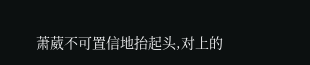萧葳不可置信地抬起头,对上的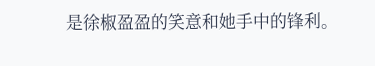是徐椒盈盈的笑意和她手中的锋利。